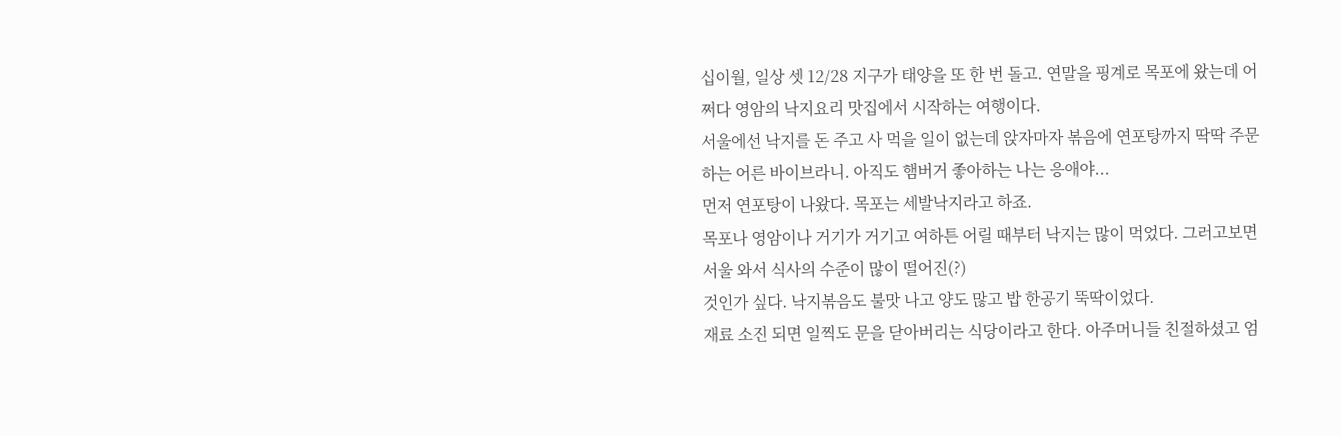십이월, 일상 셋 12/28 지구가 태양을 또 한 번 돌고. 연말을 핑계로 목포에 왔는데 어쩌다 영암의 낙지요리 맛집에서 시작하는 여행이다.
서울에선 낙지를 돈 주고 사 먹을 일이 없는데 앉자마자 볶음에 연포탕까지 딱딱 주문하는 어른 바이브라니. 아직도 햄버거 좋아하는 나는 응애야...
먼저 연포탕이 나왔다. 목포는 세발낙지라고 하죠.
목포나 영암이나 거기가 거기고 여하튼 어릴 때부터 낙지는 많이 먹었다. 그러고보면 서울 와서 식사의 수준이 많이 떨어진(?)
것인가 싶다. 낙지볶음도 불맛 나고 양도 많고 밥 한공기 뚝딱이었다.
재료 소진 되면 일찍도 문을 닫아버리는 식당이라고 한다. 아주머니들 친절하셨고 엄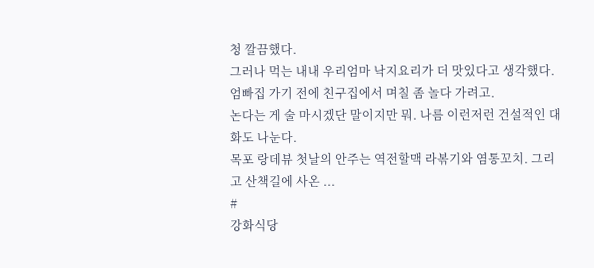청 깔끔했다.
그러나 먹는 내내 우리엄마 낙지요리가 더 맛있다고 생각했다. 엄빠집 가기 전에 친구집에서 며칠 좀 놀다 가려고.
논다는 게 술 마시겠단 말이지만 뭐. 나름 이런저런 건설적인 대화도 나눈다.
목포 랑데뷰 첫날의 안주는 역전할맥 라볶기와 염통꼬치. 그리고 산책길에 사온 ...
#
강화식당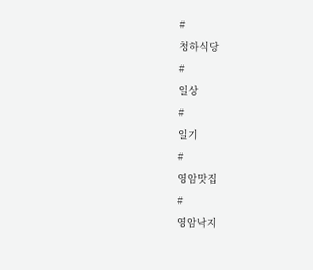#
청하식당
#
일상
#
일기
#
영암맛집
#
영암낙지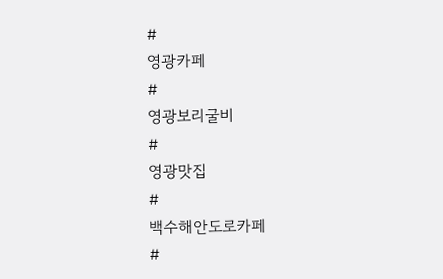#
영광카페
#
영광보리굴비
#
영광맛집
#
백수해안도로카페
#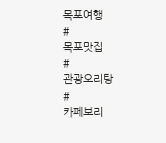목포여행
#
목포맛집
#
관광오리탕
#
카페보리